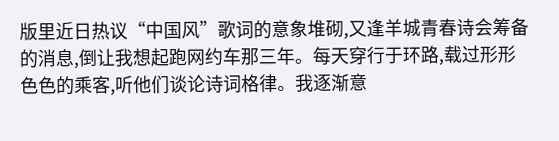版里近日热议“中国风”歌词的意象堆砌,又逢羊城青春诗会筹备的消息,倒让我想起跑网约车那三年。每天穿行于环路,载过形形色色的乘客,听他们谈论诗词格律。我逐渐意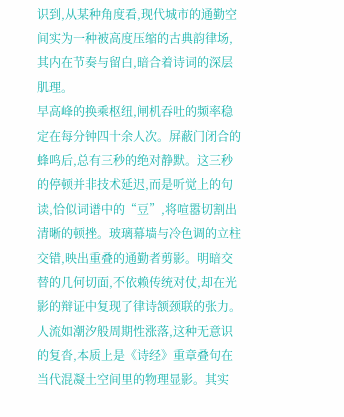识到,从某种角度看,现代城市的通勤空间实为一种被高度压缩的古典韵律场,其内在节奏与留白,暗合着诗词的深层肌理。
早高峰的换乘枢纽,闸机吞吐的频率稳定在每分钟四十余人次。屏蔽门闭合的蜂鸣后,总有三秒的绝对静默。这三秒的停顿并非技术延迟,而是听觉上的句读,恰似词谱中的“豆”,将喧嚣切割出清晰的顿挫。玻璃幕墙与冷色调的立柱交错,映出重叠的通勤者剪影。明暗交替的几何切面,不依赖传统对仗,却在光影的辩证中复现了律诗颔颈联的张力。人流如潮汐般周期性涨落,这种无意识的复沓,本质上是《诗经》重章叠句在当代混凝土空间里的物理显影。其实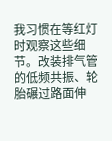我习惯在等红灯时观察这些细节。改装排气管的低频共振、轮胎碾过路面伸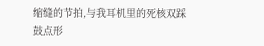缩缝的节拍,与我耳机里的死核双踩鼓点形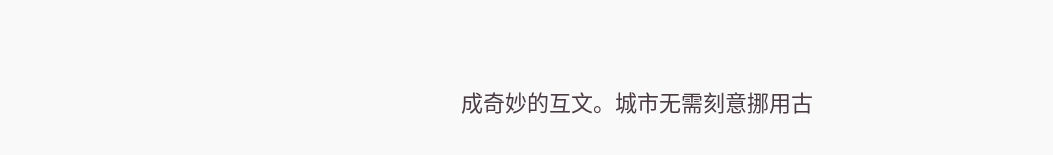成奇妙的互文。城市无需刻意挪用古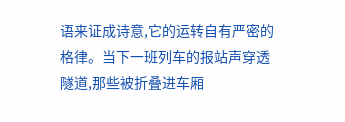语来证成诗意,它的运转自有严密的格律。当下一班列车的报站声穿透隧道,那些被折叠进车厢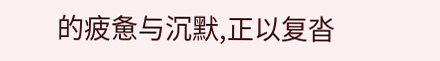的疲惫与沉默,正以复沓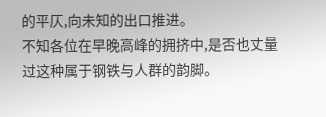的平仄,向未知的出口推进。
不知各位在早晚高峰的拥挤中,是否也丈量过这种属于钢铁与人群的韵脚。